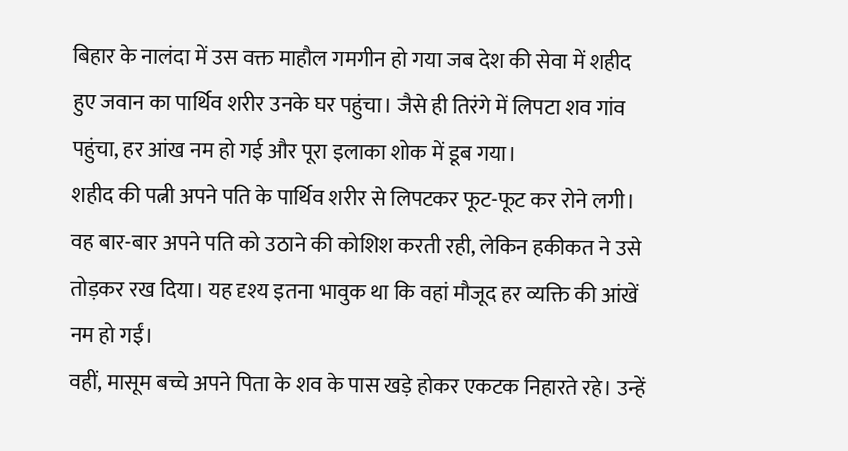बिहार के नालंदा में उस वक्त माहौल गमगीन हो गया जब देश की सेवा में शहीद हुए जवान का पार्थिव शरीर उनके घर पहुंचा। जैसे ही तिरंगे में लिपटा शव गांव पहुंचा, हर आंख नम हो गई और पूरा इलाका शोक में डूब गया।
शहीद की पत्नी अपने पति के पार्थिव शरीर से लिपटकर फूट-फूट कर रोने लगी। वह बार-बार अपने पति को उठाने की कोशिश करती रही, लेकिन हकीकत ने उसे तोड़कर रख दिया। यह दृश्य इतना भावुक था कि वहां मौजूद हर व्यक्ति की आंखें नम हो गईं।
वहीं, मासूम बच्चे अपने पिता के शव के पास खड़े होकर एकटक निहारते रहे। उन्हें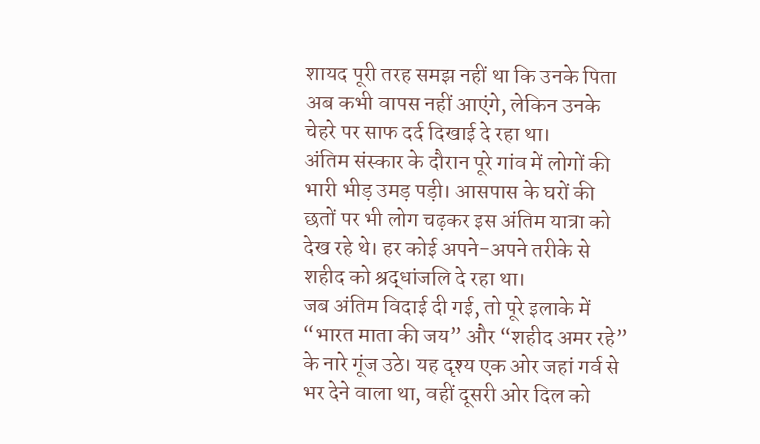शायद पूरी तरह समझ नहीं था कि उनके पिता अब कभी वापस नहीं आएंगे, लेकिन उनके चेहरे पर साफ दर्द दिखाई दे रहा था।
अंतिम संस्कार के दौरान पूरे गांव में लोगों की भारी भीड़ उमड़ पड़ी। आसपास के घरों की छतों पर भी लोग चढ़कर इस अंतिम यात्रा को देख रहे थे। हर कोई अपने-अपने तरीके से शहीद को श्रद्धांजलि दे रहा था।
जब अंतिम विदाई दी गई, तो पूरे इलाके में “भारत माता की जय” और “शहीद अमर रहे” के नारे गूंज उठे। यह दृश्य एक ओर जहां गर्व से भर देने वाला था, वहीं दूसरी ओर दिल को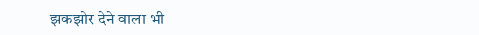झकझोर देने वाला भी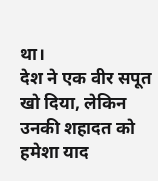था।
देश ने एक वीर सपूत खो दिया, लेकिन उनकी शहादत को हमेशा याद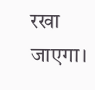रखा जाएगा।